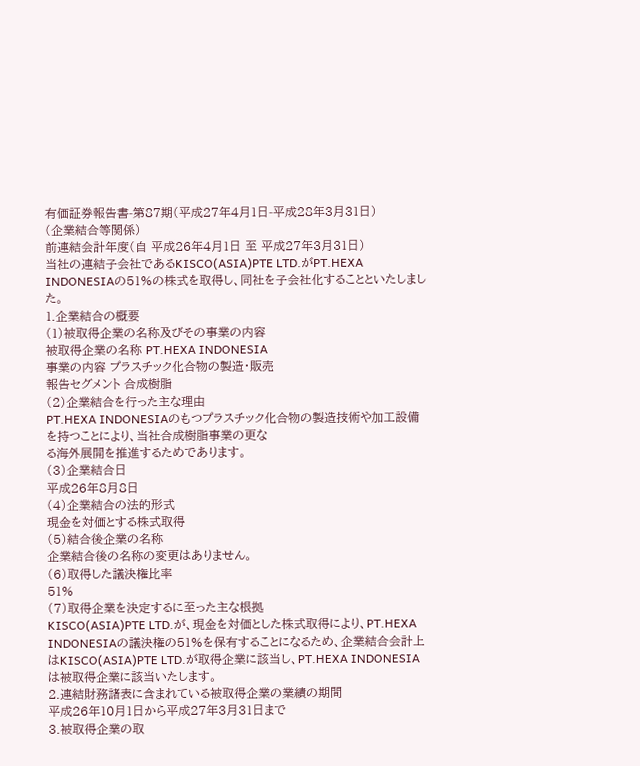有価証券報告書-第87期(平成27年4月1日-平成28年3月31日)
(企業結合等関係)
前連結会計年度(自 平成26年4月1日 至 平成27年3月31日)
当社の連結子会社であるKISCO(ASIA)PTE LTD.がPT.HEXA INDONESIAの51%の株式を取得し、同社を子会社化することといたしました。
1.企業結合の概要
(1)被取得企業の名称及びその事業の内容
被取得企業の名称 PT.HEXA INDONESIA
事業の内容 プラスチック化合物の製造・販売
報告セグメント 合成樹脂
(2)企業結合を行った主な理由
PT.HEXA INDONESIAのもつプラスチック化合物の製造技術や加工設備を持つことにより、当社合成樹脂事業の更な
る海外展開を推進するためであります。
(3)企業結合日
平成26年8月8日
(4)企業結合の法的形式
現金を対価とする株式取得
(5)結合後企業の名称
企業結合後の名称の変更はありません。
(6)取得した議決権比率
51%
(7)取得企業を決定するに至った主な根拠
KISCO(ASIA)PTE LTD.が、現金を対価とした株式取得により、PT.HEXA INDONESIAの議決権の51%を保有することになるため、企業結合会計上はKISCO(ASIA)PTE LTD.が取得企業に該当し、PT.HEXA INDONESIAは被取得企業に該当いたします。
2.連結財務諸表に含まれている被取得企業の業績の期間
平成26年10月1日から平成27年3月31日まで
3.被取得企業の取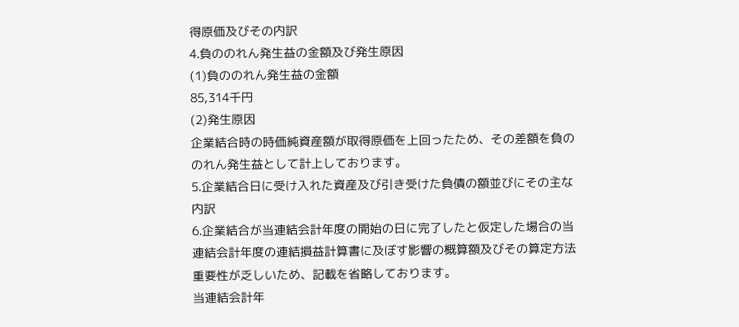得原価及びその内訳
4.負ののれん発生益の金額及び発生原因
(1)負ののれん発生益の金額
85,314千円
(2)発生原因
企業結合時の時価純資産額が取得原価を上回ったため、その差額を負ののれん発生益として計上しております。
5.企業結合日に受け入れた資産及び引き受けた負債の額並びにその主な内訳
6.企業結合が当連結会計年度の開始の日に完了したと仮定した場合の当連結会計年度の連結損益計算書に及ぼす影響の概算額及びその算定方法
重要性が乏しいため、記載を省略しております。
当連結会計年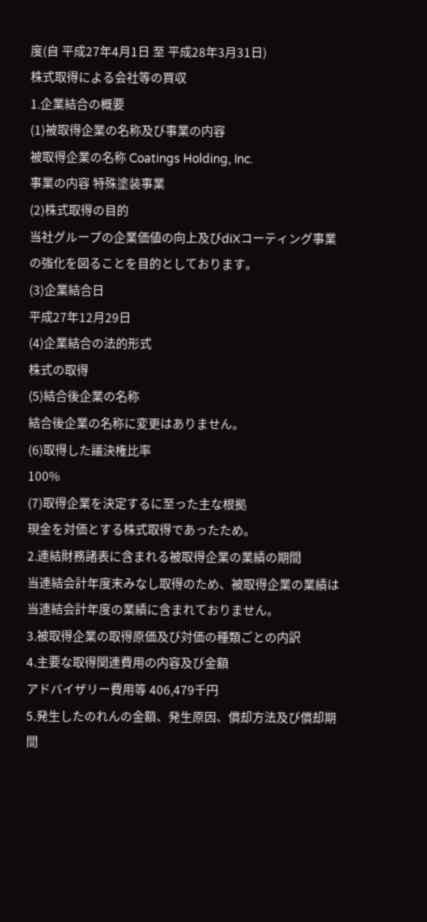度(自 平成27年4月1日 至 平成28年3月31日)
株式取得による会社等の買収
1.企業結合の概要
(1)被取得企業の名称及び事業の内容
被取得企業の名称 Coatings Holding, Inc.
事業の内容 特殊塗装事業
(2)株式取得の目的
当社グループの企業価値の向上及びdiXコーティング事業の強化を図ることを目的としております。
(3)企業結合日
平成27年12月29日
(4)企業結合の法的形式
株式の取得
(5)結合後企業の名称
結合後企業の名称に変更はありません。
(6)取得した議決権比率
100%
(7)取得企業を決定するに至った主な根拠
現金を対価とする株式取得であったため。
2.連結財務諸表に含まれる被取得企業の業績の期間
当連結会計年度末みなし取得のため、被取得企業の業績は当連結会計年度の業績に含まれておりません。
3.被取得企業の取得原価及び対価の種類ごとの内訳
4.主要な取得関連費用の内容及び金額
アドバイザリー費用等 406,479千円
5.発生したのれんの金額、発生原因、償却方法及び償却期間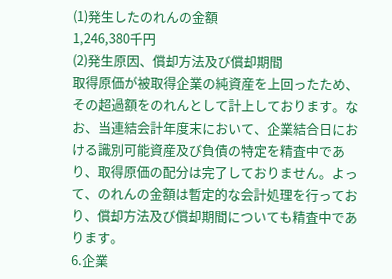(1)発生したのれんの金額
1,246,380千円
(2)発生原因、償却方法及び償却期間
取得原価が被取得企業の純資産を上回ったため、その超過額をのれんとして計上しております。なお、当連結会計年度末において、企業結合日における識別可能資産及び負債の特定を精査中であり、取得原価の配分は完了しておりません。よって、のれんの金額は暫定的な会計処理を行っており、償却方法及び償却期間についても精査中であります。
6.企業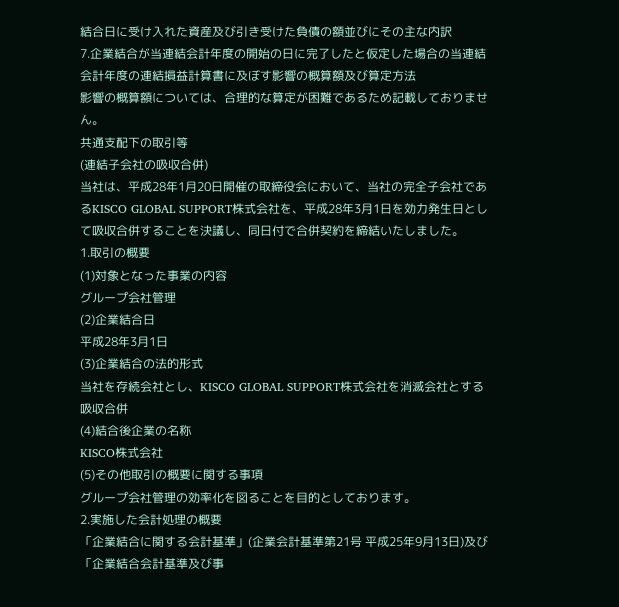結合日に受け入れた資産及び引き受けた負債の額並びにその主な内訳
7.企業結合が当連結会計年度の開始の日に完了したと仮定した場合の当連結会計年度の連結損益計算書に及ぼす影響の概算額及び算定方法
影響の概算額については、合理的な算定が困難であるため記載しておりません。
共通支配下の取引等
(連結子会社の吸収合併)
当社は、平成28年1月20日開催の取締役会において、当社の完全子会社であるKISCO GLOBAL SUPPORT株式会社を、平成28年3月1日を効力発生日として吸収合併することを決議し、同日付で合併契約を締結いたしました。
1.取引の概要
(1)対象となった事業の内容
グループ会社管理
(2)企業結合日
平成28年3月1日
(3)企業結合の法的形式
当社を存続会社とし、KISCO GLOBAL SUPPORT株式会社を消滅会社とする吸収合併
(4)結合後企業の名称
KISCO株式会社
(5)その他取引の概要に関する事項
グループ会社管理の効率化を図ることを目的としております。
2.実施した会計処理の概要
「企業結合に関する会計基準」(企業会計基準第21号 平成25年9月13日)及び「企業結合会計基準及び事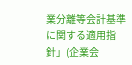業分離等会計基準に関する適用指針」(企業会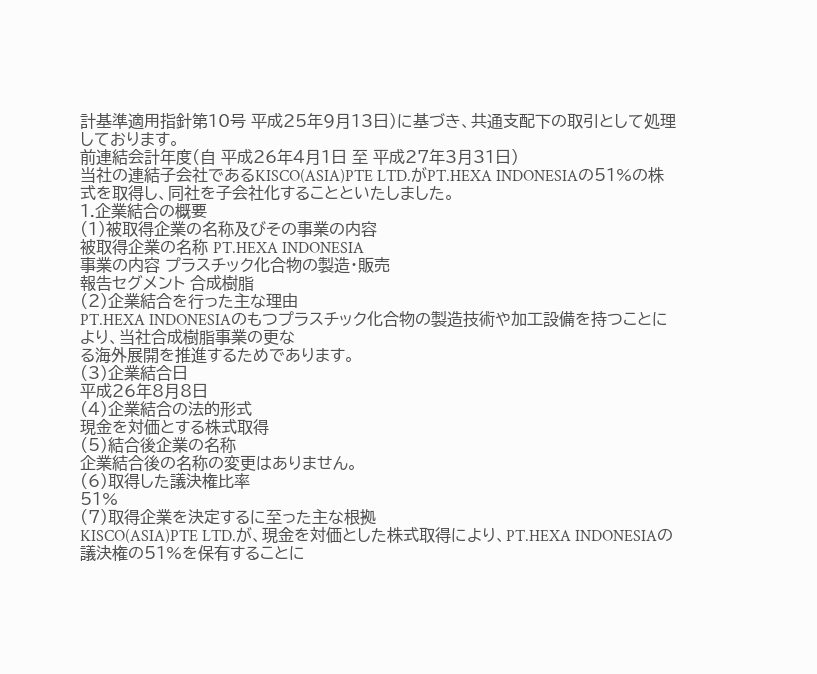計基準適用指針第10号 平成25年9月13日)に基づき、共通支配下の取引として処理しております。
前連結会計年度(自 平成26年4月1日 至 平成27年3月31日)
当社の連結子会社であるKISCO(ASIA)PTE LTD.がPT.HEXA INDONESIAの51%の株式を取得し、同社を子会社化することといたしました。
1.企業結合の概要
(1)被取得企業の名称及びその事業の内容
被取得企業の名称 PT.HEXA INDONESIA
事業の内容 プラスチック化合物の製造・販売
報告セグメント 合成樹脂
(2)企業結合を行った主な理由
PT.HEXA INDONESIAのもつプラスチック化合物の製造技術や加工設備を持つことにより、当社合成樹脂事業の更な
る海外展開を推進するためであります。
(3)企業結合日
平成26年8月8日
(4)企業結合の法的形式
現金を対価とする株式取得
(5)結合後企業の名称
企業結合後の名称の変更はありません。
(6)取得した議決権比率
51%
(7)取得企業を決定するに至った主な根拠
KISCO(ASIA)PTE LTD.が、現金を対価とした株式取得により、PT.HEXA INDONESIAの議決権の51%を保有することに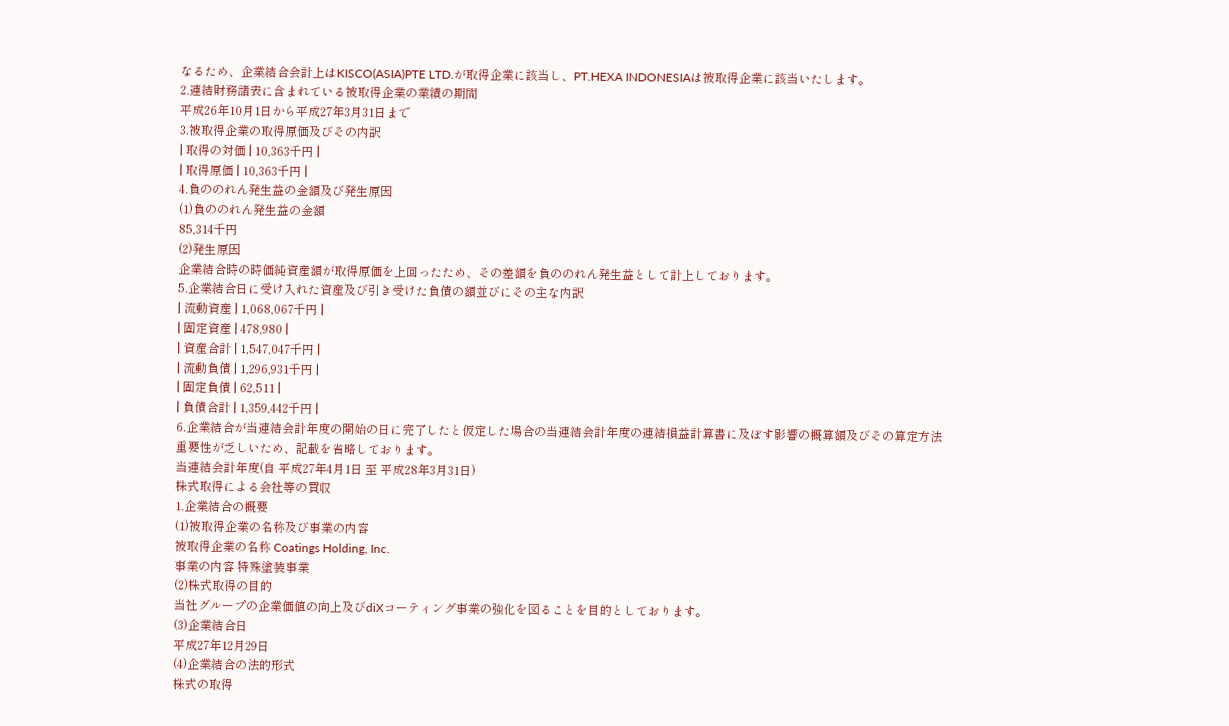なるため、企業結合会計上はKISCO(ASIA)PTE LTD.が取得企業に該当し、PT.HEXA INDONESIAは被取得企業に該当いたします。
2.連結財務諸表に含まれている被取得企業の業績の期間
平成26年10月1日から平成27年3月31日まで
3.被取得企業の取得原価及びその内訳
| 取得の対価 | 10,363千円 |
| 取得原価 | 10,363千円 |
4.負ののれん発生益の金額及び発生原因
(1)負ののれん発生益の金額
85,314千円
(2)発生原因
企業結合時の時価純資産額が取得原価を上回ったため、その差額を負ののれん発生益として計上しております。
5.企業結合日に受け入れた資産及び引き受けた負債の額並びにその主な内訳
| 流動資産 | 1,068,067千円 |
| 固定資産 | 478,980 |
| 資産合計 | 1,547,047千円 |
| 流動負債 | 1,296,931千円 |
| 固定負債 | 62,511 |
| 負債合計 | 1,359,442千円 |
6.企業結合が当連結会計年度の開始の日に完了したと仮定した場合の当連結会計年度の連結損益計算書に及ぼす影響の概算額及びその算定方法
重要性が乏しいため、記載を省略しております。
当連結会計年度(自 平成27年4月1日 至 平成28年3月31日)
株式取得による会社等の買収
1.企業結合の概要
(1)被取得企業の名称及び事業の内容
被取得企業の名称 Coatings Holding, Inc.
事業の内容 特殊塗装事業
(2)株式取得の目的
当社グループの企業価値の向上及びdiXコーティング事業の強化を図ることを目的としております。
(3)企業結合日
平成27年12月29日
(4)企業結合の法的形式
株式の取得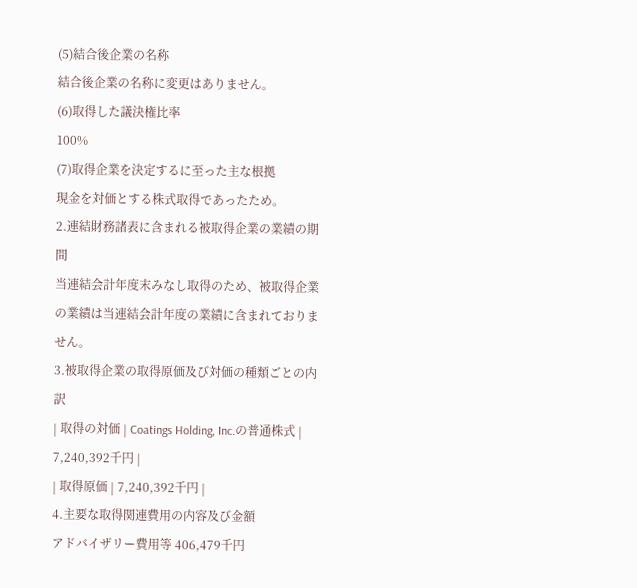(5)結合後企業の名称
結合後企業の名称に変更はありません。
(6)取得した議決権比率
100%
(7)取得企業を決定するに至った主な根拠
現金を対価とする株式取得であったため。
2.連結財務諸表に含まれる被取得企業の業績の期間
当連結会計年度末みなし取得のため、被取得企業の業績は当連結会計年度の業績に含まれておりません。
3.被取得企業の取得原価及び対価の種類ごとの内訳
| 取得の対価 | Coatings Holding, Inc.の普通株式 | 7,240,392千円 |
| 取得原価 | 7,240,392千円 |
4.主要な取得関連費用の内容及び金額
アドバイザリー費用等 406,479千円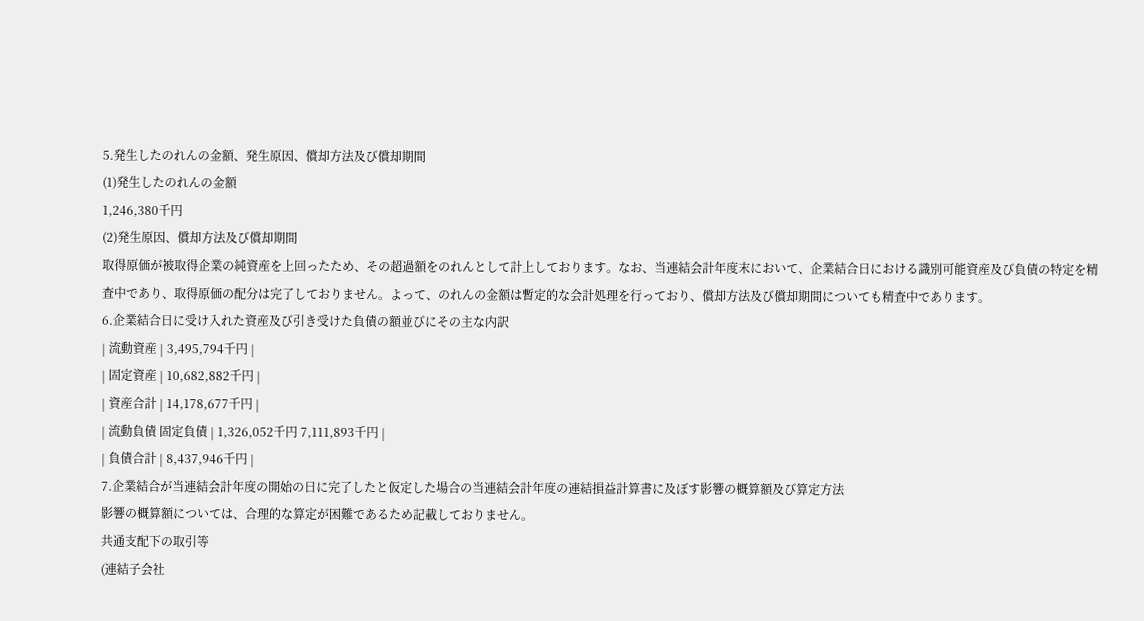5.発生したのれんの金額、発生原因、償却方法及び償却期間
(1)発生したのれんの金額
1,246,380千円
(2)発生原因、償却方法及び償却期間
取得原価が被取得企業の純資産を上回ったため、その超過額をのれんとして計上しております。なお、当連結会計年度末において、企業結合日における識別可能資産及び負債の特定を精査中であり、取得原価の配分は完了しておりません。よって、のれんの金額は暫定的な会計処理を行っており、償却方法及び償却期間についても精査中であります。
6.企業結合日に受け入れた資産及び引き受けた負債の額並びにその主な内訳
| 流動資産 | 3,495,794千円 |
| 固定資産 | 10,682,882千円 |
| 資産合計 | 14,178,677千円 |
| 流動負債 固定負債 | 1,326,052千円 7,111,893千円 |
| 負債合計 | 8,437,946千円 |
7.企業結合が当連結会計年度の開始の日に完了したと仮定した場合の当連結会計年度の連結損益計算書に及ぼす影響の概算額及び算定方法
影響の概算額については、合理的な算定が困難であるため記載しておりません。
共通支配下の取引等
(連結子会社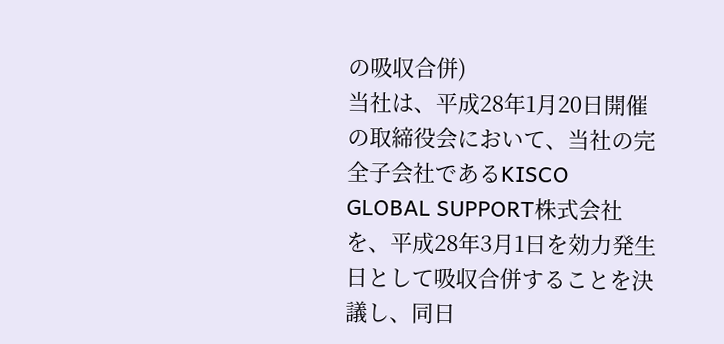の吸収合併)
当社は、平成28年1月20日開催の取締役会において、当社の完全子会社であるKISCO GLOBAL SUPPORT株式会社を、平成28年3月1日を効力発生日として吸収合併することを決議し、同日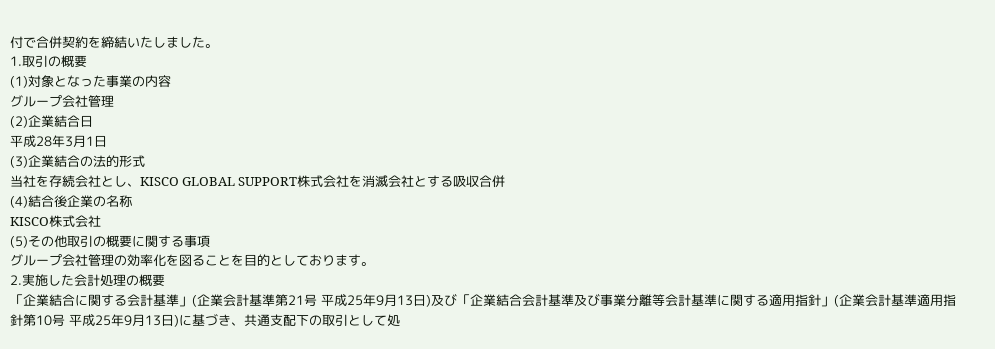付で合併契約を締結いたしました。
1.取引の概要
(1)対象となった事業の内容
グループ会社管理
(2)企業結合日
平成28年3月1日
(3)企業結合の法的形式
当社を存続会社とし、KISCO GLOBAL SUPPORT株式会社を消滅会社とする吸収合併
(4)結合後企業の名称
KISCO株式会社
(5)その他取引の概要に関する事項
グループ会社管理の効率化を図ることを目的としております。
2.実施した会計処理の概要
「企業結合に関する会計基準」(企業会計基準第21号 平成25年9月13日)及び「企業結合会計基準及び事業分離等会計基準に関する適用指針」(企業会計基準適用指針第10号 平成25年9月13日)に基づき、共通支配下の取引として処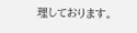理しております。